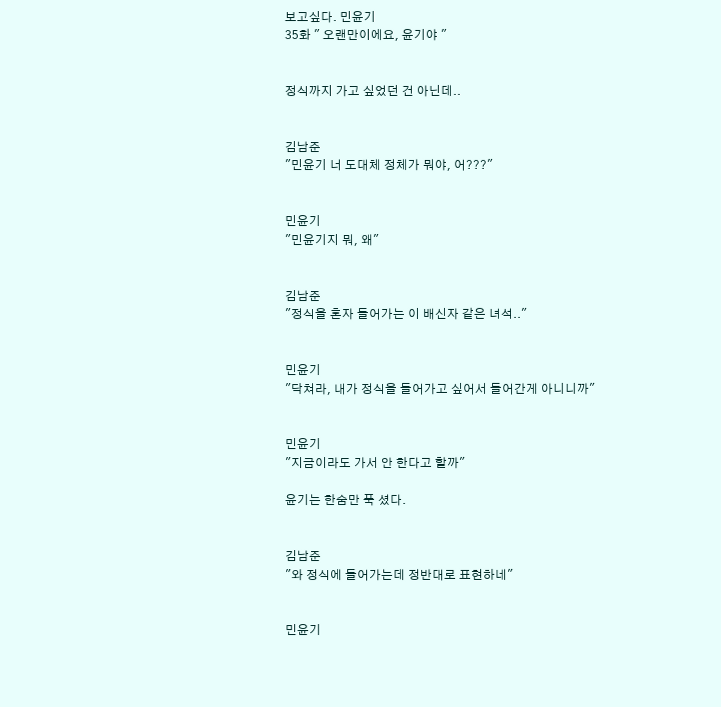보고싶다. 민윤기
35화 " 오랜만이에요, 윤기야 "


정식까지 가고 싶었던 건 아닌데..


김남준
"민윤기 너 도대체 정체가 뭐야, 어???"


민윤기
"민윤기지 뭐, 왜"


김남준
"정식을 혼자 들어가는 이 배신자 같은 녀석.."


민윤기
"닥쳐라, 내가 정식을 들어가고 싶어서 들어간게 아니니까"


민윤기
"지금이라도 가서 안 한다고 할까"

윤기는 한숨만 푹 셨다.


김남준
"와 정식에 들어가는데 정반대로 표현하네"


민윤기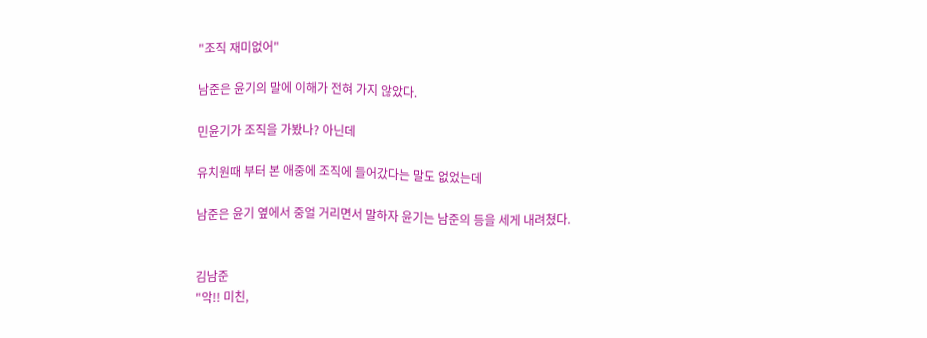"조직 재미없어"

남준은 윤기의 말에 이해가 전혀 가지 않았다.

민윤기가 조직을 가봤나? 아닌데

유치원때 부터 본 애중에 조직에 들어갔다는 말도 없었는데

남준은 윤기 옆에서 중얼 거리면서 말하자 윤기는 남준의 등을 세게 내려쳤다.


김남준
"악!! 미친,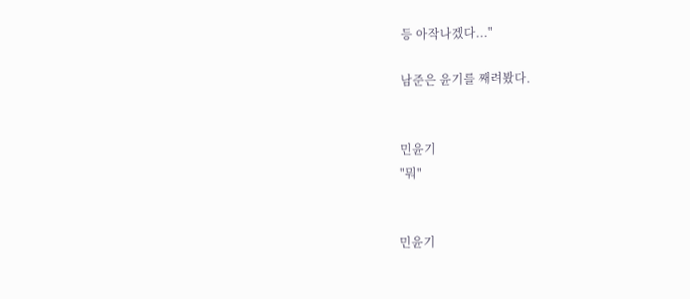등 아작나겠다..."

남준은 윤기를 째려봤다.


민윤기
"뭐"


민윤기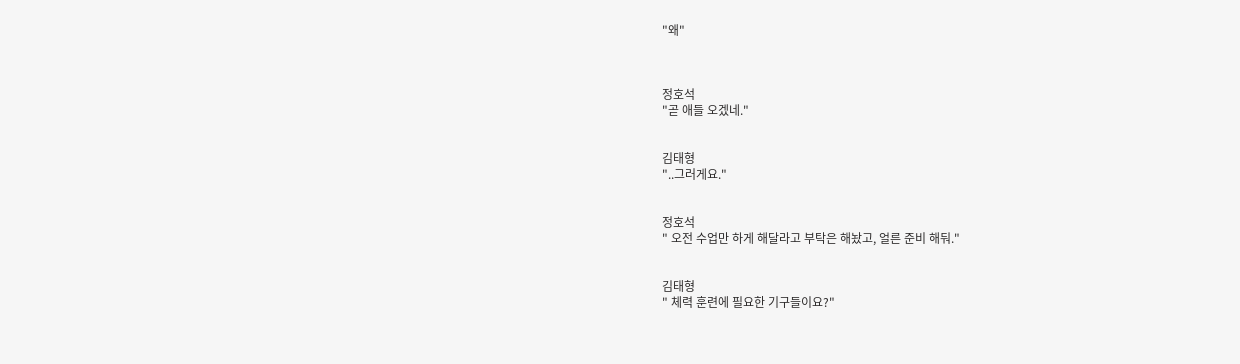"왜"



정호석
"곧 애들 오겠네."


김태형
"..그러게요."


정호석
" 오전 수업만 하게 해달라고 부탁은 해놨고, 얼른 준비 해둬."


김태형
" 체력 훈련에 필요한 기구들이요?"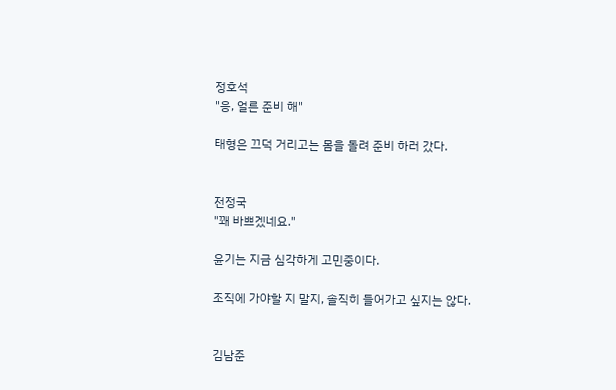정호석
"응, 얼른 준비 해"

태형은 끄덕 거리고는 몸을 돌려 준비 하러 갔다.


전정국
"꽤 바쁘겠네요."

윤기는 지금 심각하게 고민중이다.

조직에 가야할 지 말지, 솔직히 들어가고 싶지는 않다.


김남준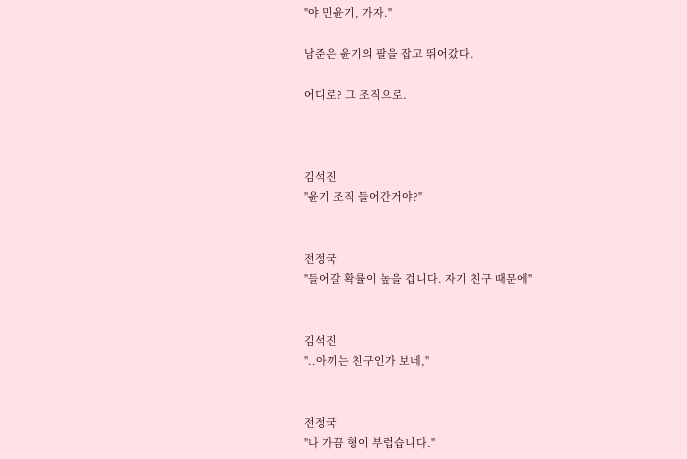"야 민윤기, 가자."

남준은 윤기의 팔을 잡고 뛰어갔다.

어디로? 그 조직으로.



김석진
"윤기 조직 들어간거야?"


전정국
"들어갈 확률이 높을 겁니다. 자기 친구 때문에"


김석진
"..아끼는 친구인가 보네,"


전정국
"나 가끔 형이 부럽습니다."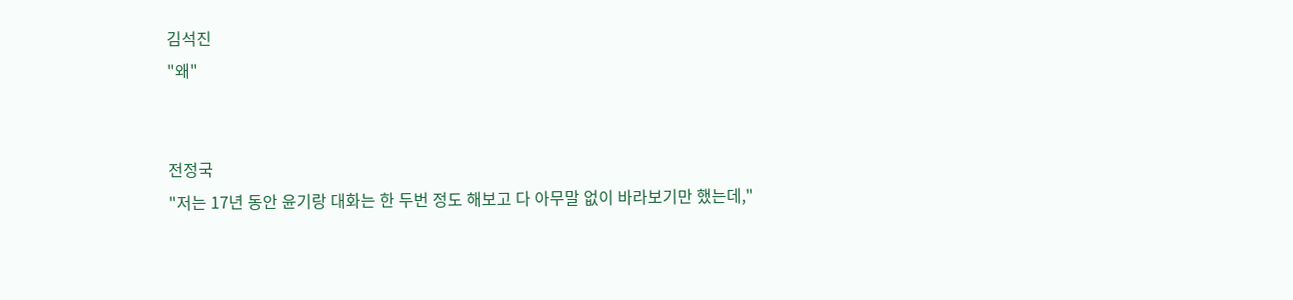김석진
"왜"


전정국
"저는 17년 동안 윤기랑 대화는 한 두번 정도 해보고 다 아무말 없이 바라보기만 했는데,"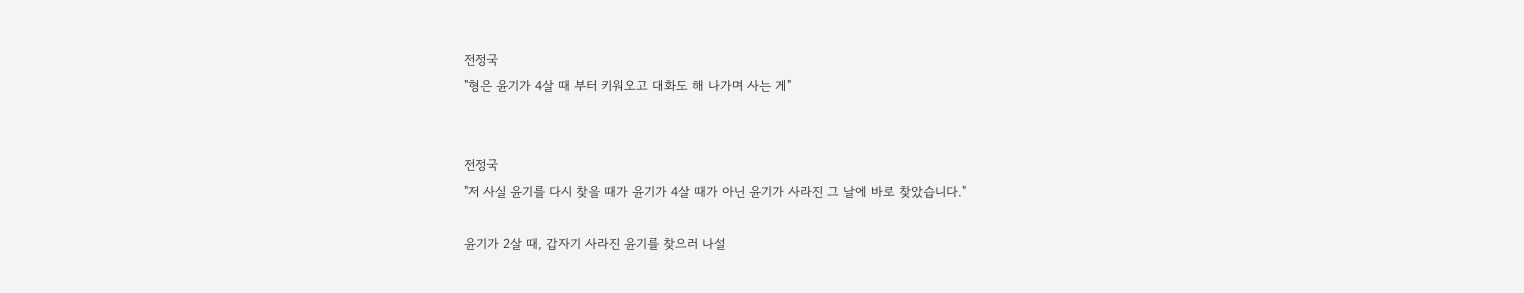전정국
"형은 윤기가 4살 때 부터 키워오고 대화도 해 나가며 사는 게"


전정국
"저 사실 윤기를 다시 찾을 때가 윤기가 4살 때가 아닌 윤기가 사라진 그 날에 바로 찾았습니다."

윤기가 2살 때, 갑자기 사라진 윤기를 찾으러 나설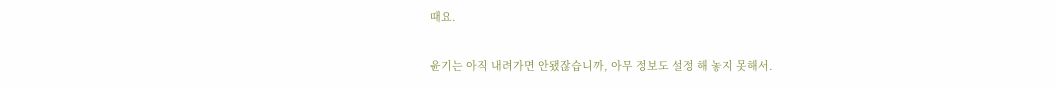때요.

윤기는 아직 내려가면 안됐잖습니까, 아무 정보도 설정 해 놓지 못해서.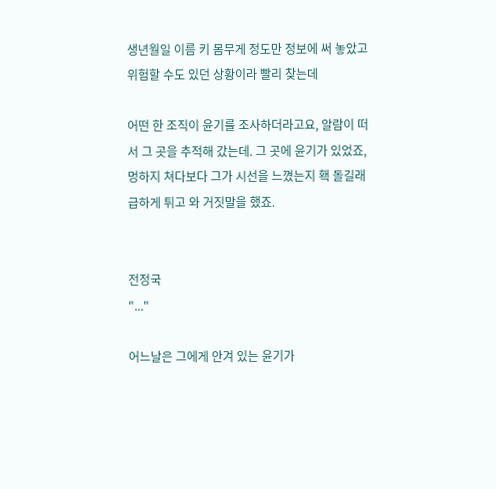생년월일 이름 키 몸무게 정도만 정보에 써 놓았고 위험할 수도 있던 상황이라 빨리 찾는데

어떤 한 조직이 윤기를 조사하더라고요, 알람이 떠서 그 곳을 추적해 갔는데. 그 곳에 윤기가 있었죠, 멍하지 쳐다보다 그가 시선을 느꼈는지 홱 돌길래 급하게 튀고 와 거짓말을 했죠.


전정국
"..."

어느날은 그에게 안겨 있는 윤기가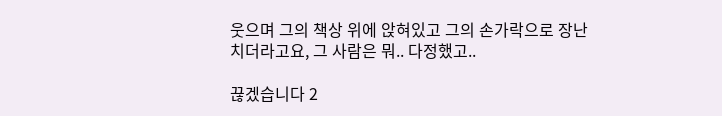웃으며 그의 책상 위에 앉혀있고 그의 손가락으로 장난 치더라고요, 그 사람은 뭐.. 다정했고..

끊겠습니다 2